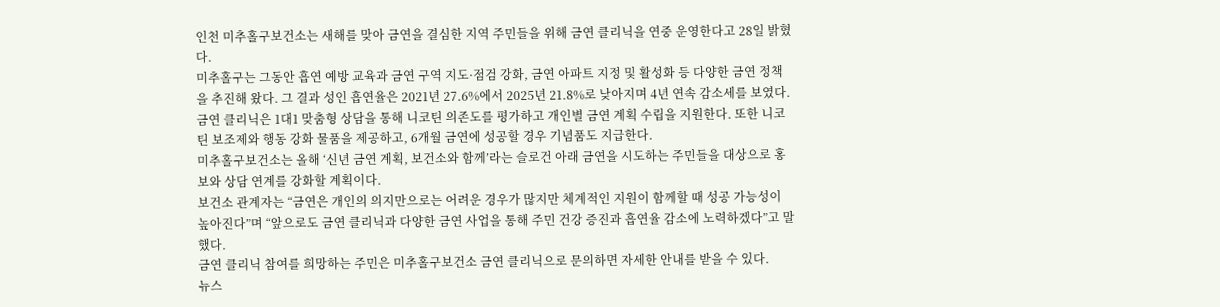인천 미추홀구보건소는 새해를 맞아 금연을 결심한 지역 주민들을 위해 금연 클리닉을 연중 운영한다고 28일 밝혔다.
미추홀구는 그동안 흡연 예방 교육과 금연 구역 지도·점검 강화, 금연 아파트 지정 및 활성화 등 다양한 금연 정책을 추진해 왔다. 그 결과 성인 흡연율은 2021년 27.6%에서 2025년 21.8%로 낮아지며 4년 연속 감소세를 보였다.
금연 클리닉은 1대1 맞춤형 상담을 통해 니코틴 의존도를 평가하고 개인별 금연 계획 수립을 지원한다. 또한 니코틴 보조제와 행동 강화 물품을 제공하고, 6개월 금연에 성공할 경우 기념품도 지급한다.
미추홀구보건소는 올해 ‘신년 금연 계획, 보건소와 함께’라는 슬로건 아래 금연을 시도하는 주민들을 대상으로 홍보와 상담 연계를 강화할 계획이다.
보건소 관계자는 “금연은 개인의 의지만으로는 어려운 경우가 많지만 체계적인 지원이 함께할 때 성공 가능성이 높아진다”며 “앞으로도 금연 클리닉과 다양한 금연 사업을 통해 주민 건강 증진과 흡연율 감소에 노력하겠다”고 말했다.
금연 클리닉 참여를 희망하는 주민은 미추홀구보건소 금연 클리닉으로 문의하면 자세한 안내를 받을 수 있다.
뉴스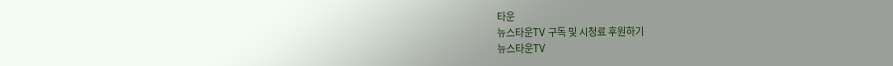타운
뉴스타운TV 구독 및 시청료 후원하기
뉴스타운TV